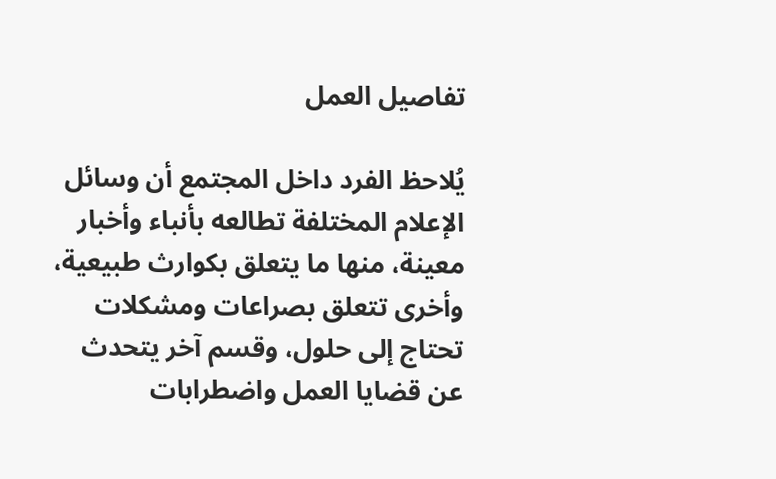تفاصيل العمل

يُلاحظ الفرد داخل المجتمع أن وسائل الإعلام المختلفة تطالعه بأنباء وأخبار معينة، منها ما يتعلق بكوارث طبيعية، وأخرى تتعلق بصراعات ومشكلات تحتاج إلى حلول، وقسم آخر يتحدث عن قضايا العمل واضطرابات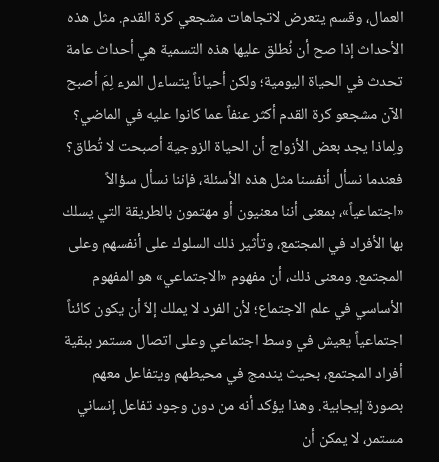العمال، وقسم يتعرض لاتجاهات مشجعي كرة القدم. مثل هذه الأحداث إذا صح أن نُطلق عليها هذه التسمية هي أحداث عامة تحدث في الحياة اليومية؛ ولكن أحياناً يتساءل المرء لِمَ أصبح الآن مشجعو كرة القدم أكثر عنفاً عما كانوا عليه في الماضي؟ ولِماذا يجد بعض الأزواج أن الحياة الزوجية أصبحت لا تُطاق؟ فعندما نسأل أنفسنا مثل هذه الأسئلة، فإننا نسأل سؤالاً «اجتماعياً»، بمعنى أننا معنيون أو مهتمون بالطريقة التي يسلك بها الأفراد في المجتمع، وتأثير ذلك السلوك على أنفسهم وعلى المجتمع. ومعنى ذلك، أن مفهوم «الاجتماعي» هو المفهوم الأساسي في علم الاجتماع؛ لأن الفرد لا يملك إلاّ أن يكون كائناً اجتماعياً يعيش في وسط اجتماعي وعلى اتصال مستمر ببقية أفراد المجتمع، بحيث يندمج في محيطهم ويتفاعل معهم بصورة إيجابية. وهذا يؤكد أنه من دون وجود تفاعل إنساني مستمر، لا يمكن أن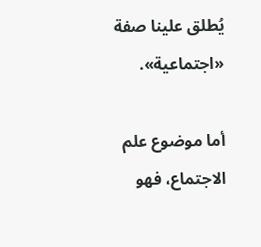يُطلق علينا صفة «اجتماعية».

أما موضوع علم الاجتماع، فهو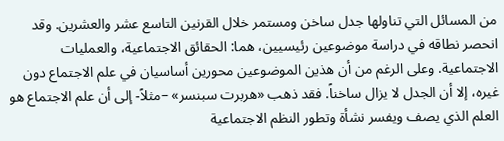من المسائل التي تناولها جدل ساخن ومستمر خلال القرنين التاسع عشر والعشرين. وقد انحصر نطاقه في دراسة موضوعين رئيسيين، هما: الحقائق الاجتماعية، والعمليات الاجتماعية. وعلى الرغم من أن هذين الموضوعين محورين أساسيان في علم الاجتماع دون غيره، إلا أن الجدل لا يزال ساخناً. فقد ذهب «هربرت سبنسر» –مثلاً- إلى أن علم الاجتماع هو العلم الذي يصف ويفسر نشأة وتطور النظم الاجتماعية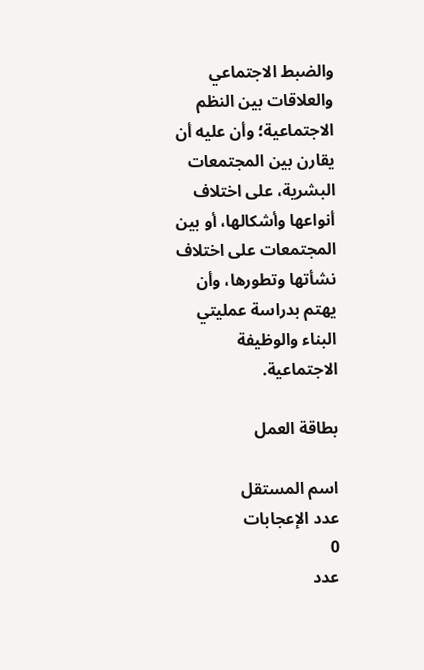والضبط الاجتماعي والعلاقات بين النظم الاجتماعية؛ وأن عليه أن يقارن بين المجتمعات البشرية، على اختلاف أنواعها وأشكالها، أو بين المجتمعات على اختلاف نشأتها وتطورها، وأن يهتم بدراسة عمليتي البناء والوظيفة الاجتماعية.

بطاقة العمل

اسم المستقل
عدد الإعجابات
0
عدد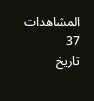المشاهدات
37
تاريخ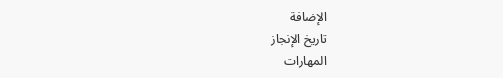الإضافة
تاريخ الإنجاز
المهارات